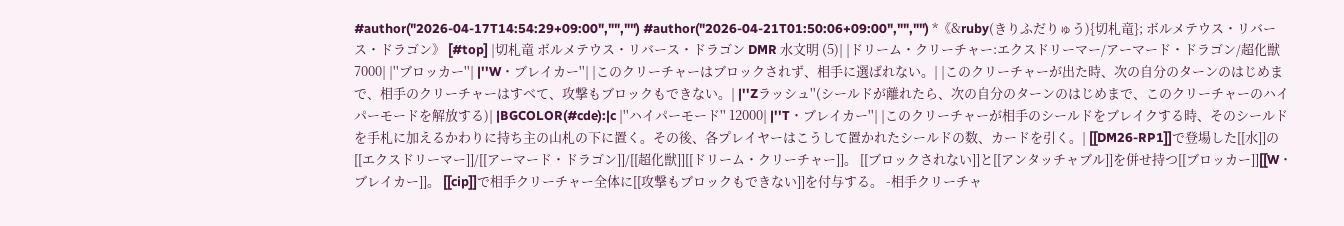#author("2026-04-17T14:54:29+09:00","","") #author("2026-04-21T01:50:06+09:00","","") *《&ruby(きりふだりゅう){切札竜}; ボルメテウス・リバース・ドラゴン》 [#top] |切札竜 ボルメテウス・リバース・ドラゴン DMR 水文明 (5)| |ドリーム・クリーチャー:エクスドリーマー/アーマード・ドラゴン/超化獣 7000| |''ブロッカー''| |''W・ブレイカー''| |このクリーチャーはブロックされず、相手に選ばれない。| |このクリーチャーが出た時、次の自分のターンのはじめまで、相手のクリーチャーはすべて、攻撃もブロックもできない。| |''Zラッシュ''(シールドが離れたら、次の自分のターンのはじめまで、このクリーチャーのハイパーモードを解放する)| |BGCOLOR(#cde):|c |''ハイパーモード'' 12000| |''T・ブレイカー''| |このクリーチャーが相手のシールドをブレイクする時、そのシールドを手札に加えるかわりに持ち主の山札の下に置く。その後、各プレイヤーはこうして置かれたシールドの数、カードを引く。| [[DM26-RP1]]で登場した[[水]]の[[エクスドリーマー]]/[[アーマード・ドラゴン]]/[[超化獣]][[ドリーム・クリーチャー]]。 [[ブロックされない]]と[[アンタッチャブル]]を併せ持つ[[ブロッカー]][[W・ブレイカー]]。 [[cip]]で相手クリーチャー全体に[[攻撃もブロックもできない]]を付与する。 -相手クリーチャ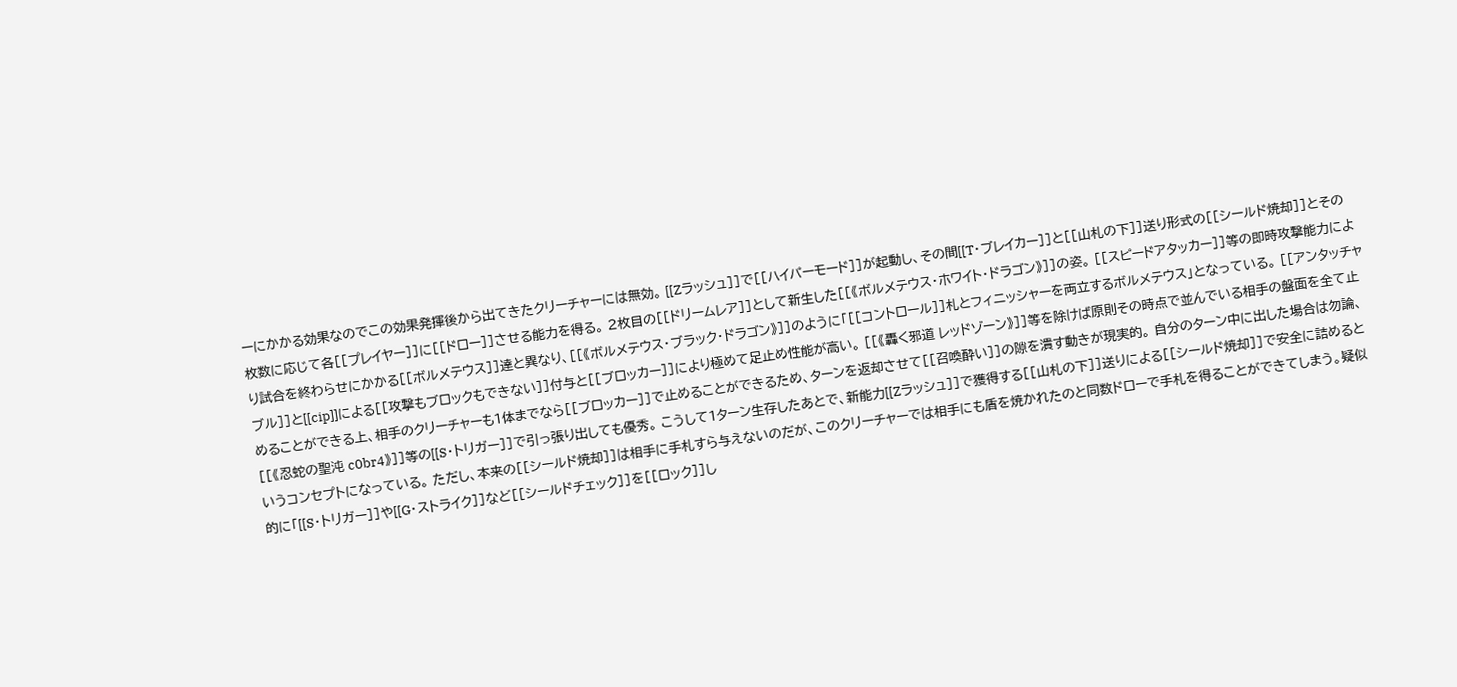ーにかかる効果なのでこの効果発揮後から出てきたクリーチャーには無効。 [[Zラッシュ]]で[[ハイパーモード]]が起動し、その間[[T・ブレイカー]]と[[山札の下]]送り形式の[[シールド焼却]]とその枚数に応じて各[[プレイヤー]]に[[ドロー]]させる能力を得る。 2枚目の[[ドリームレア]]として新生した[[《ボルメテウス・ホワイト・ドラゴン》]]の姿。 [[スピードアタッカー]]等の即時攻撃能力により試合を終わらせにかかる[[ボルメテウス]]達と異なり、[[《ボルメテウス・ブラック・ドラゴン》]]のように「[[コントロール]]札とフィニッシャーを両立するボルメテウス」となっている。 [[アンタッチャブル]]と[[cip]]による[[攻撃もブロックもできない]]付与と[[ブロッカー]]により極めて足止め性能が高い。 [[《轟く邪道 レッドゾーン》]]等を除けば原則その時点で並んでいる相手の盤面を全て止めることができる上、相手のクリーチャーも1体までなら[[ブロッカー]]で止めることができるため、ターンを返却させて[[召喚酔い]]の隙を潰す動きが現実的。 自分のターン中に出した場合は勿論、[[《忍蛇の聖沌 c0br4》]]等の[[S・トリガー]]で引っ張り出しても優秀。 こうして1ターン生存したあとで、新能力[[Zラッシュ]]で獲得する[[山札の下]]送りによる[[シールド焼却]]で安全に詰めるというコンセプトになっている。 ただし、本来の[[シールド焼却]]は相手に手札すら与えないのだが、このクリーチャーでは相手にも盾を焼かれたのと同数ドローで手札を得ることができてしまう。疑似的に「[[S・トリガー]]や[[G・ストライク]]など[[シールドチェック]]を[[ロック]]し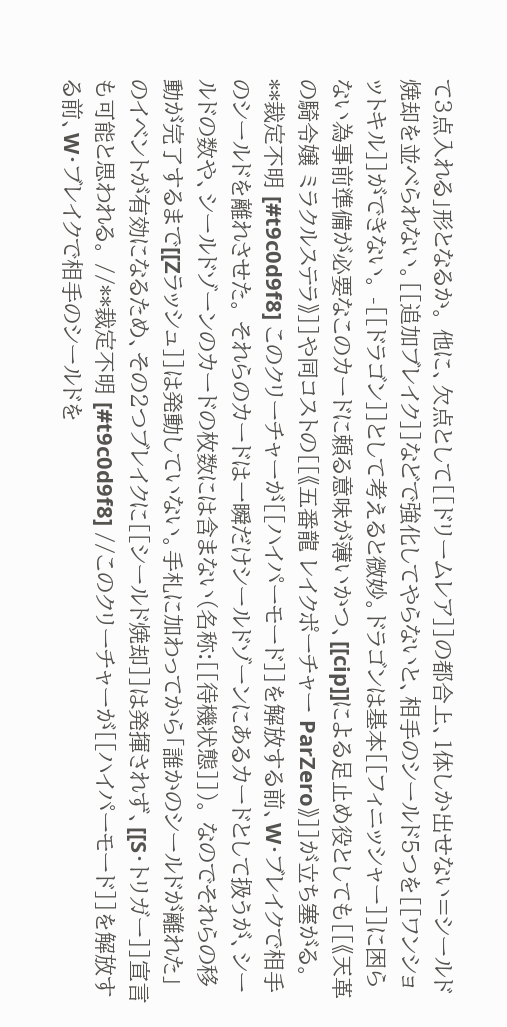て3点入れる」形となるか。 他に、欠点として[[ドリームレア]]の都合上、1体しか出せない=シールド焼却を並べられない。[[追加ブレイク]]などで強化してやらないと、相手のシールド5つを[[ワンショットキル]]ができない。 -[[ドラゴン]]として考えると微妙。ドラゴンは基本[[フィニッシャー]]に困らない為事前準備が必要なこのカードに頼る意味が薄いかつ、[[cip]]による足止め役としても[[《天革の騎令嬢 ミラクルステラ》]]や同コストの[[《五番龍 レイクポーチャー ParZero》]]が立ち塞がる。 **裁定不明 [#t9c0d9f8] このクリーチャーが[[ハイパーモード]]を解放する前、W・ブレイクで相手のシールドを離れさせた。 それらのカードは一瞬だけシールドゾーンにあるカードとして扱うが、シールドの数や、シールドゾーンのカードの枚数には含まない(名称:[[待機状態]])。 なのでそれらの移動が完了するまで[[Zラッシュ]]は発動していない。手札に加わってから「誰かのシールドが離れた」のイベントが有効になるため、その2つブレイクに[[シールド焼却]]は発揮されず、[[S・トリガー]]宣言も可能と思われる。 //**裁定不明 [#t9c0d9f8] //このクリーチャーが[[ハイパーモード]]を解放する前、W・ブレイクで相手のシールドを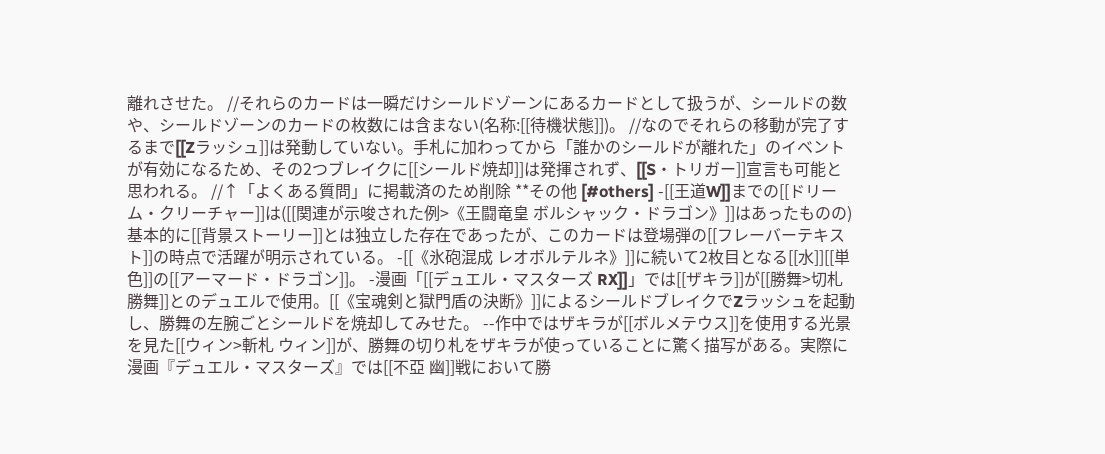離れさせた。 //それらのカードは一瞬だけシールドゾーンにあるカードとして扱うが、シールドの数や、シールドゾーンのカードの枚数には含まない(名称:[[待機状態]])。 //なのでそれらの移動が完了するまで[[Zラッシュ]]は発動していない。手札に加わってから「誰かのシールドが離れた」のイベントが有効になるため、その2つブレイクに[[シールド焼却]]は発揮されず、[[S・トリガー]]宣言も可能と思われる。 //↑「よくある質問」に掲載済のため削除 **その他 [#others] -[[王道W]]までの[[ドリーム・クリーチャー]]は([[関連が示唆された例>《王闘竜皇 ボルシャック・ドラゴン》]]はあったものの)基本的に[[背景ストーリー]]とは独立した存在であったが、このカードは登場弾の[[フレーバーテキスト]]の時点で活躍が明示されている。 -[[《氷砲混成 レオボルテルネ》]]に続いて2枚目となる[[水]][[単色]]の[[アーマード・ドラゴン]]。 -漫画「[[デュエル・マスターズ RX]]」では[[ザキラ]]が[[勝舞>切札 勝舞]]とのデュエルで使用。[[《宝魂剣と獄門盾の決断》]]によるシールドブレイクでZラッシュを起動し、勝舞の左腕ごとシールドを焼却してみせた。 --作中ではザキラが[[ボルメテウス]]を使用する光景を見た[[ウィン>斬札 ウィン]]が、勝舞の切り札をザキラが使っていることに驚く描写がある。実際に漫画『デュエル・マスターズ』では[[不亞 幽]]戦において勝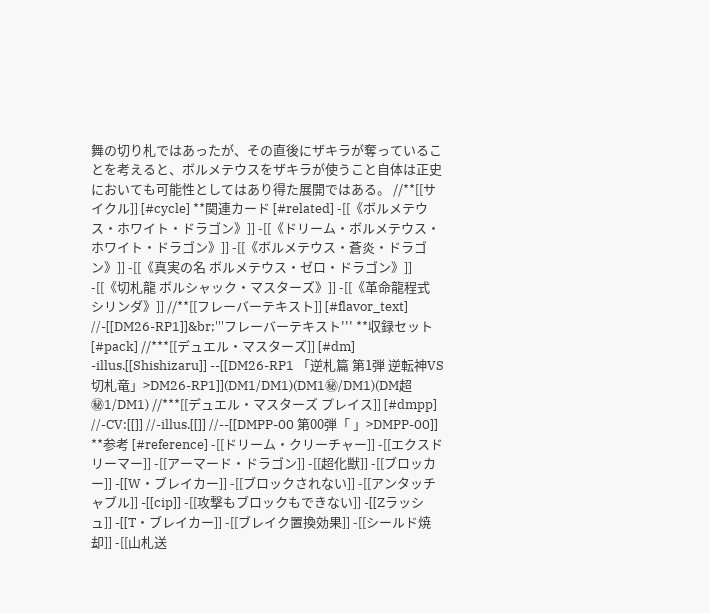舞の切り札ではあったが、その直後にザキラが奪っていることを考えると、ボルメテウスをザキラが使うこと自体は正史においても可能性としてはあり得た展開ではある。 //**[[サイクル]] [#cycle] **関連カード [#related] -[[《ボルメテウス・ホワイト・ドラゴン》]] -[[《ドリーム・ボルメテウス・ホワイト・ドラゴン》]] -[[《ボルメテウス・蒼炎・ドラゴン》]] -[[《真実の名 ボルメテウス・ゼロ・ドラゴン》]] -[[《切札龍 ボルシャック・マスターズ》]] -[[《革命龍程式 シリンダ》]] //**[[フレーバーテキスト]] [#flavor_text] //-[[DM26-RP1]]&br;'''フレーバーテキスト''' **収録セット [#pack] //***[[デュエル・マスターズ]] [#dm] -illus.[[Shishizaru]] --[[DM26-RP1 「逆札篇 第1弾 逆転神VS切札竜」>DM26-RP1]](DM1/DM1)(DM1㊙/DM1)(DM超㊙1/DM1) //***[[デュエル・マスターズ プレイス]] [#dmpp] //-CV:[[]] //-illus.[[]] //--[[DMPP-00 第00弾「 」>DMPP-00]] **参考 [#reference] -[[ドリーム・クリーチャー]] -[[エクスドリーマー]] -[[アーマード・ドラゴン]] -[[超化獣]] -[[ブロッカー]] -[[W・ブレイカー]] -[[ブロックされない]] -[[アンタッチャブル]] -[[cip]] -[[攻撃もブロックもできない]] -[[Zラッシュ]] -[[T・ブレイカー]] -[[ブレイク置換効果]] -[[シールド焼却]] -[[山札送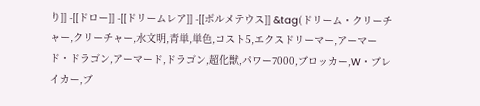り]] -[[ドロー]] -[[ドリームレア]] -[[ボルメテウス]] &tag(ドリーム・クリーチャー,クリーチャー,水文明,青単,単色,コスト5,エクスドリーマー,アーマード・ドラゴン,アーマード,ドラゴン,超化獣,パワー7000,ブロッカー,W・ブレイカー,ブ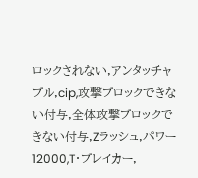ロックされない,アンタッチャブル,cip,攻撃ブロックできない付与,全体攻撃ブロックできない付与,Zラッシュ,パワー12000,T・ブレイカー,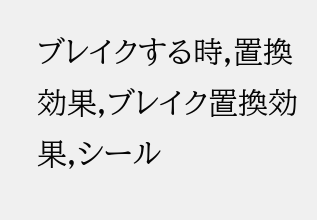ブレイクする時,置換効果,ブレイク置換効果,シール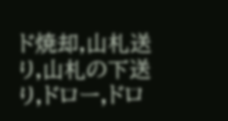ド焼却,山札送り,山札の下送り,ドロー,ドロ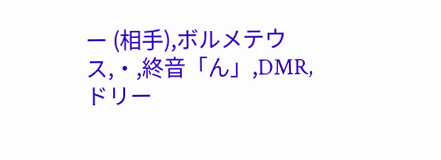ー (相手),ボルメテウス,・,終音「ん」,DMR,ドリー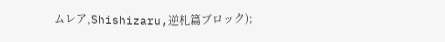ムレア,Shishizaru,逆札篇ブロック);